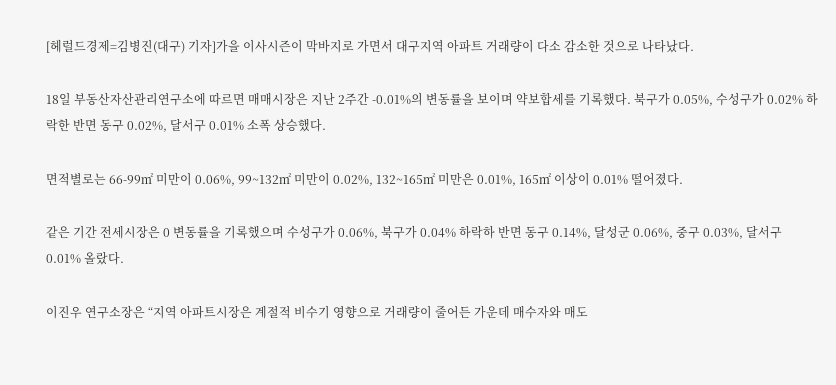[헤럴드경제=김병진(대구) 기자]가을 이사시즌이 막바지로 가면서 대구지역 아파트 거래량이 다소 감소한 것으로 나타났다.

18일 부동산자산관리연구소에 따르면 매매시장은 지난 2주간 -0.01%의 변동률을 보이며 약보합세를 기록했다. 북구가 0.05%, 수성구가 0.02% 하락한 반면 동구 0.02%, 달서구 0.01% 소폭 상승했다.

면적별로는 66-99㎡ 미만이 0.06%, 99~132㎡ 미만이 0.02%, 132~165㎡ 미만은 0.01%, 165㎡ 이상이 0.01% 떨어졌다.

같은 기간 전세시장은 0 변동률을 기록했으며 수성구가 0.06%, 북구가 0.04% 하락하 반면 동구 0.14%, 달성군 0.06%, 중구 0.03%, 달서구 0.01% 올랐다.

이진우 연구소장은 “지역 아파트시장은 계절적 비수기 영향으로 거래량이 줄어든 가운데 매수자와 매도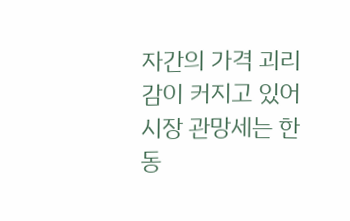자간의 가격 괴리감이 커지고 있어 시장 관망세는 한동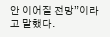안 이어질 전망”이라고 말했다.